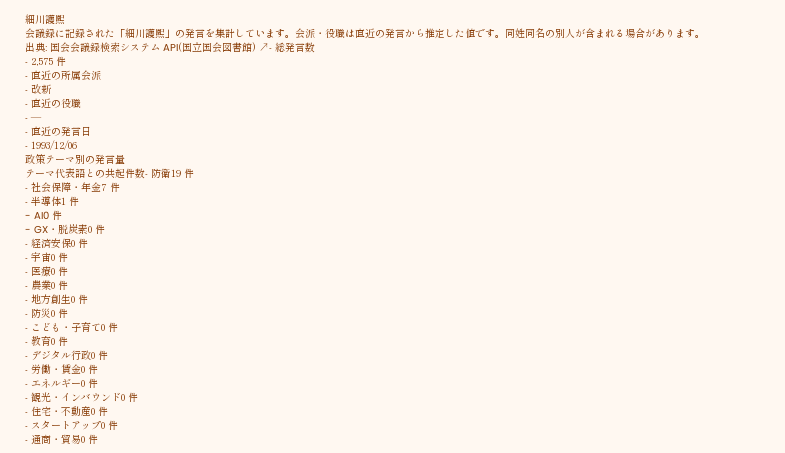細川護煕
会議録に記録された「細川護煕」の発言を集計しています。会派・役職は直近の発言から推定した値です。同姓同名の別人が含まれる場合があります。
出典: 国会会議録検索システム API(国立国会図書館) ↗- 総発言数
- 2,575 件
- 直近の所属会派
- 改新
- 直近の役職
- —
- 直近の発言日
- 1993/12/06
政策テーマ別の発言量
テーマ代表語との共起件数- 防衛19 件
- 社会保障・年金7 件
- 半導体1 件
- AI0 件
- GX・脱炭素0 件
- 経済安保0 件
- 宇宙0 件
- 医療0 件
- 農業0 件
- 地方創生0 件
- 防災0 件
- こども・子育て0 件
- 教育0 件
- デジタル行政0 件
- 労働・賃金0 件
- エネルギー0 件
- 観光・インバウンド0 件
- 住宅・不動産0 件
- スタートアップ0 件
- 通商・貿易0 件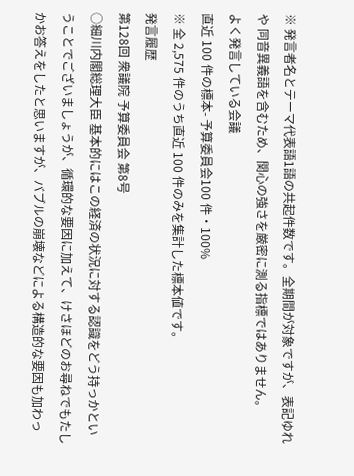※ 発言者名とテーマ代表語1語の共起件数です。全期間が対象ですが、表記ゆれや 同音異義語を含むため、関心の強さを厳密に測る指標ではありません。
よく発言している会議
直近 100 件の標本- 予算委員会100 件・100%
※ 全 2,575 件のうち直近 100 件のみを集計した標本値です。
発言履歴
第128回 衆議院 予算委員会 第8号
○細川内閣総理大臣 基本的にはこの経済の状況に対する認識をどう持っかということでございましょうが、循環的な要因に加えて、けさほどのお尋ねでもたしかお答えをしたと思いますが、バブルの崩壊などによる構造的な要因も加わっ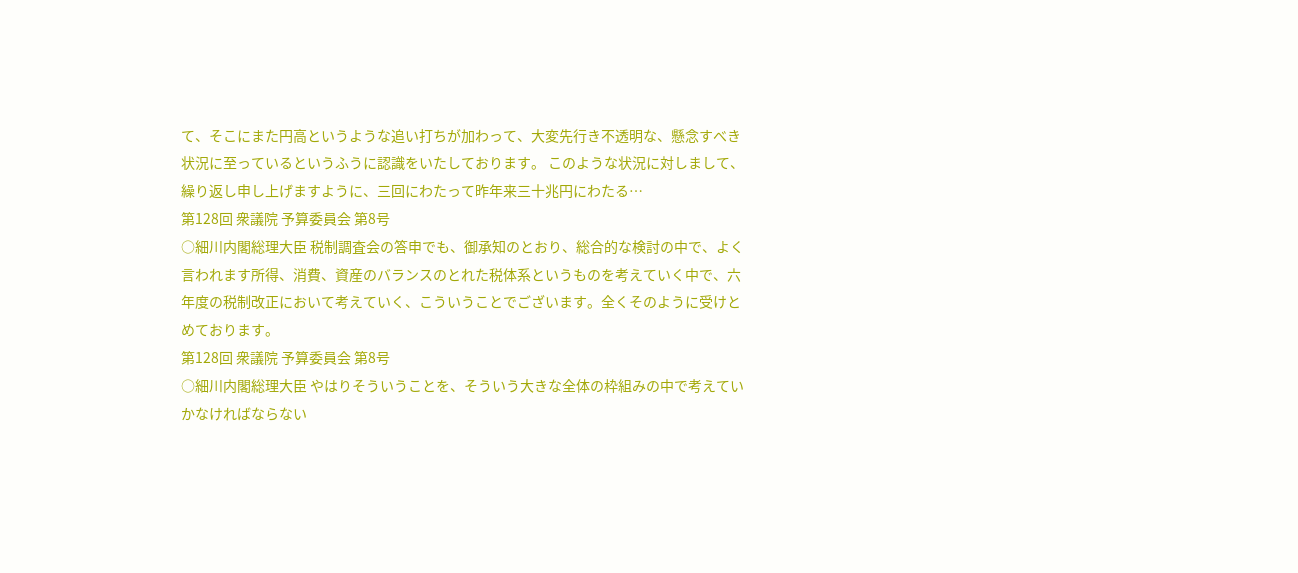て、そこにまた円高というような追い打ちが加わって、大変先行き不透明な、懸念すべき状況に至っているというふうに認識をいたしております。 このような状況に対しまして、繰り返し申し上げますように、三回にわたって昨年来三十兆円にわたる…
第128回 衆議院 予算委員会 第8号
○細川内閣総理大臣 税制調査会の答申でも、御承知のとおり、総合的な検討の中で、よく言われます所得、消費、資産のバランスのとれた税体系というものを考えていく中で、六年度の税制改正において考えていく、こういうことでございます。全くそのように受けとめております。
第128回 衆議院 予算委員会 第8号
○細川内閣総理大臣 やはりそういうことを、そういう大きな全体の枠組みの中で考えていかなければならない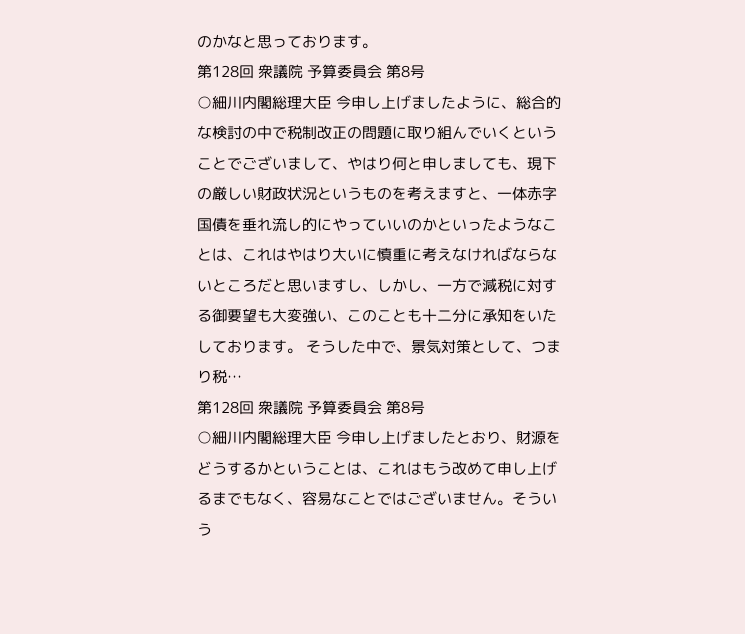のかなと思っております。
第128回 衆議院 予算委員会 第8号
○細川内閣総理大臣 今申し上げましたように、総合的な検討の中で税制改正の問題に取り組んでいくということでございまして、やはり何と申しましても、現下の厳しい財政状況というものを考えますと、一体赤字国債を垂れ流し的にやっていいのかといったようなことは、これはやはり大いに慎重に考えなければならないところだと思いますし、しかし、一方で減税に対する御要望も大変強い、このことも十二分に承知をいたしております。 そうした中で、景気対策として、つまり税…
第128回 衆議院 予算委員会 第8号
○細川内閣総理大臣 今申し上げましたとおり、財源をどうするかということは、これはもう改めて申し上げるまでもなく、容易なことではございません。そういう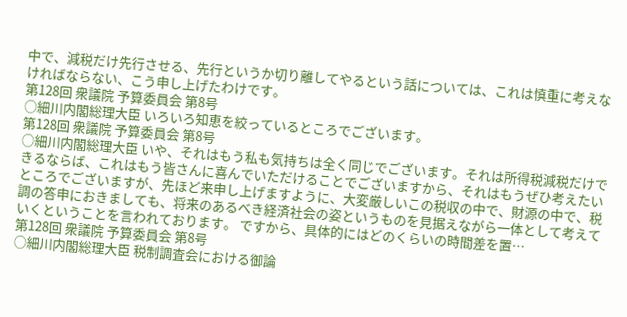中で、減税だけ先行させる、先行というか切り離してやるという話については、これは慎重に考えなければならない、こう申し上げたわけです。
第128回 衆議院 予算委員会 第8号
○細川内閣総理大臣 いろいろ知恵を絞っているところでございます。
第128回 衆議院 予算委員会 第8号
○細川内閣総理大臣 いや、それはもう私も気持ちは全く同じでございます。それは所得税減税だけできるならば、これはもう皆さんに喜んでいただけることでございますから、それはもうぜひ考えたいところでございますが、先ほど来申し上げますように、大変厳しいこの税収の中で、財源の中で、税調の答申におきましても、将来のあるべき経済社会の姿というものを見据えながら一体として考えていくということを言われております。 ですから、具体的にはどのくらいの時間差を置…
第128回 衆議院 予算委員会 第8号
○細川内閣総理大臣 税制調査会における御論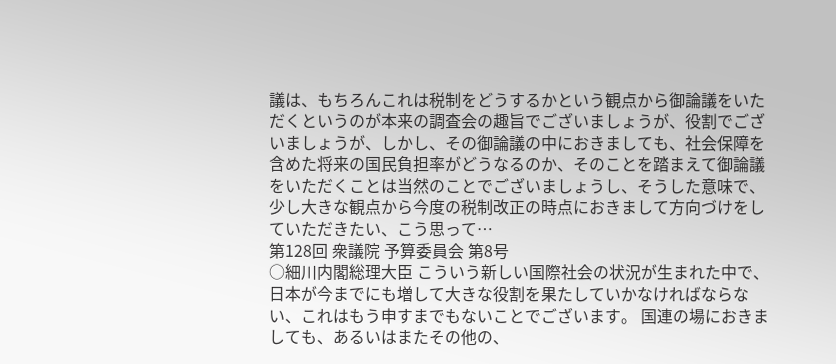議は、もちろんこれは税制をどうするかという観点から御論議をいただくというのが本来の調査会の趣旨でございましょうが、役割でございましょうが、しかし、その御論議の中におきましても、社会保障を含めた将来の国民負担率がどうなるのか、そのことを踏まえて御論議をいただくことは当然のことでございましょうし、そうした意味で、少し大きな観点から今度の税制改正の時点におきまして方向づけをしていただきたい、こう思って…
第128回 衆議院 予算委員会 第8号
○細川内閣総理大臣 こういう新しい国際社会の状況が生まれた中で、日本が今までにも増して大きな役割を果たしていかなければならない、これはもう申すまでもないことでございます。 国連の場におきましても、あるいはまたその他の、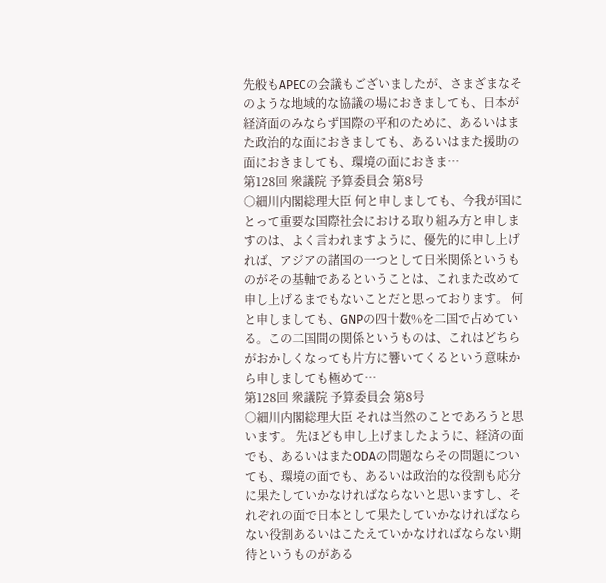先般もAPECの会議もございましたが、さまざまなそのような地域的な協議の場におきましても、日本が経済面のみならず国際の平和のために、あるいはまた政治的な面におきましても、あるいはまた援助の面におきましても、環境の面におきま…
第128回 衆議院 予算委員会 第8号
○細川内閣総理大臣 何と申しましても、今我が国にとって重要な国際社会における取り組み方と申しますのは、よく言われますように、優先的に申し上げれば、アジアの諸国の一つとして日米関係というものがその基軸であるということは、これまた改めて申し上げるまでもないことだと思っております。 何と申しましても、GNPの四十数%を二国で占めている。この二国間の関係というものは、これはどちらがおかしくなっても片方に響いてくるという意味から申しましても極めて…
第128回 衆議院 予算委員会 第8号
○細川内閣総理大臣 それは当然のことであろうと思います。 先ほども申し上げましたように、経済の面でも、あるいはまたODAの問題ならその問題についても、環境の面でも、あるいは政治的な役割も応分に果たしていかなければならないと思いますし、それぞれの面で日本として果たしていかなければならない役割あるいはこたえていかなければならない期待というものがある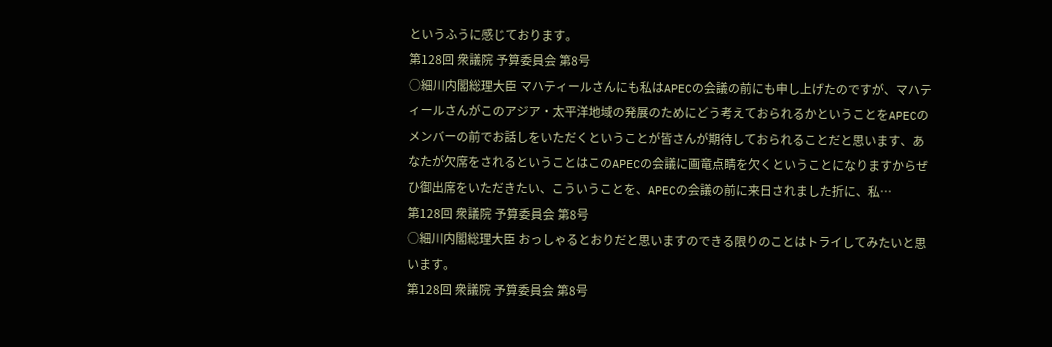というふうに感じております。
第128回 衆議院 予算委員会 第8号
○細川内閣総理大臣 マハティールさんにも私はAPECの会議の前にも申し上げたのですが、マハティールさんがこのアジア・太平洋地域の発展のためにどう考えておられるかということをAPECのメンバーの前でお話しをいただくということが皆さんが期待しておられることだと思います、あなたが欠席をされるということはこのAPECの会議に画竜点睛を欠くということになりますからぜひ御出席をいただきたい、こういうことを、APECの会議の前に来日されました折に、私…
第128回 衆議院 予算委員会 第8号
○細川内閣総理大臣 おっしゃるとおりだと思いますのできる限りのことはトライしてみたいと思います。
第128回 衆議院 予算委員会 第8号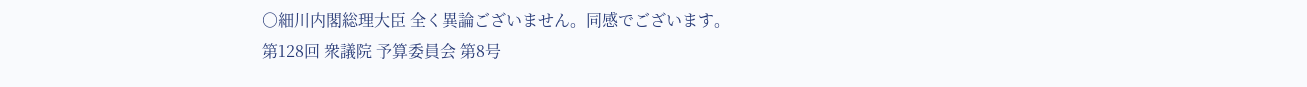○細川内閣総理大臣 全く異論ございません。同感でございます。
第128回 衆議院 予算委員会 第8号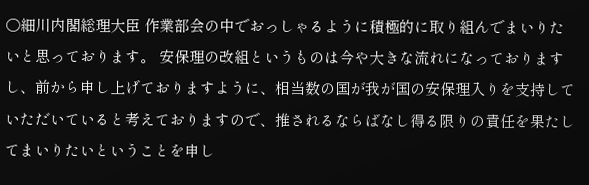○細川内閣総理大臣 作業部会の中でおっしゃるように積極的に取り組んでまいりたいと思っております。 安保理の改組というものは今や大きな流れになっておりますし、前から申し上げておりますように、相当数の国が我が国の安保理入りを支持していただいていると考えておりますので、推されるならばなし得る限りの責任を果たしてまいりたいということを申し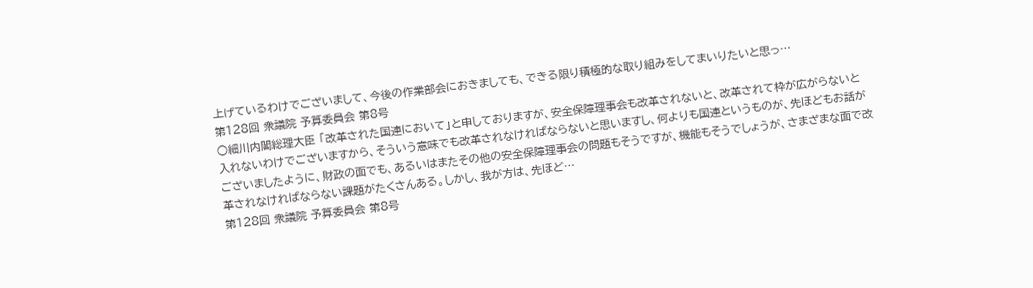上げているわけでございまして、今後の作業部会におきましても、できる限り積極的な取り組みをしてまいりたいと思っ…
第128回 衆議院 予算委員会 第8号
○細川内閣総理大臣 「改革された国連において」と申しておりますが、安全保障理事会も改革されないと、改革されて枠が広がらないと入れないわけでございますから、そういう意味でも改革されなければならないと思いますし、何よりも国連というものが、先ほどもお話がございましたように、財政の面でも、あるいはまたその他の安全保障理事会の問題もそうですが、機能もそうでしょうが、さまざまな面で改革されなければならない課題がたくさんある。しかし、我が方は、先ほど…
第128回 衆議院 予算委員会 第8号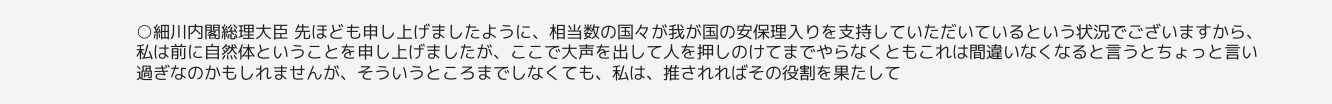○細川内閣総理大臣 先ほども申し上げましたように、相当数の国々が我が国の安保理入りを支持していただいているという状況でございますから、私は前に自然体ということを申し上げましたが、ここで大声を出して人を押しのけてまでやらなくともこれは間違いなくなると言うとちょっと言い過ぎなのかもしれませんが、そういうところまでしなくても、私は、推されればその役割を果たして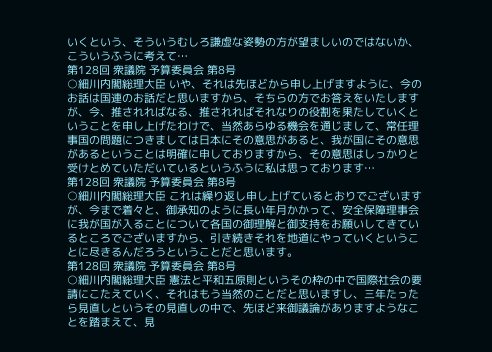いくという、そういうむしろ謙虚な姿勢の方が望ましいのではないか、こういうふうに考えて…
第128回 衆議院 予算委員会 第8号
○細川内閣総理大臣 いや、それは先ほどから申し上げますように、今のお話は国連のお話だと思いますから、そちらの方でお答えをいたしますが、今、推されればなる、推されればそれなりの役割を果たしていくということを申し上げたわけで、当然あらゆる機会を通じまして、常任理事国の問題につきましては日本にその意思があると、我が国にその意思があるということは明確に申しておりますから、その意思はしっかりと受けとめていただいているというふうに私は思っております…
第128回 衆議院 予算委員会 第8号
○細川内閣総理大臣 これは繰り返し申し上げているとおりでございますが、今まで着々と、御承知のように長い年月かかって、安全保障理事会に我が国が入ることについて各国の御理解と御支持をお願いしてきているところでございますから、引き続きそれを地道にやっていくということに尽きるんだろうということだと思います。
第128回 衆議院 予算委員会 第8号
○細川内閣総理大臣 憲法と平和五原則というその枠の中で国際社会の要請にこたえていく、それはもう当然のことだと思いますし、三年たったら見直しというその見直しの中で、先ほど来御議論がありますようなことを踏まえて、見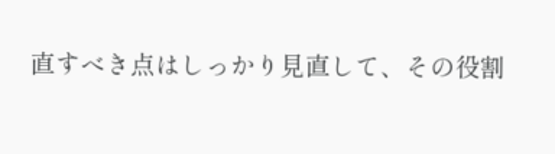直すべき点はしっかり見直して、その役割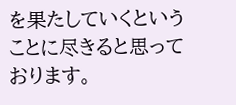を果たしていくということに尽きると思っております。